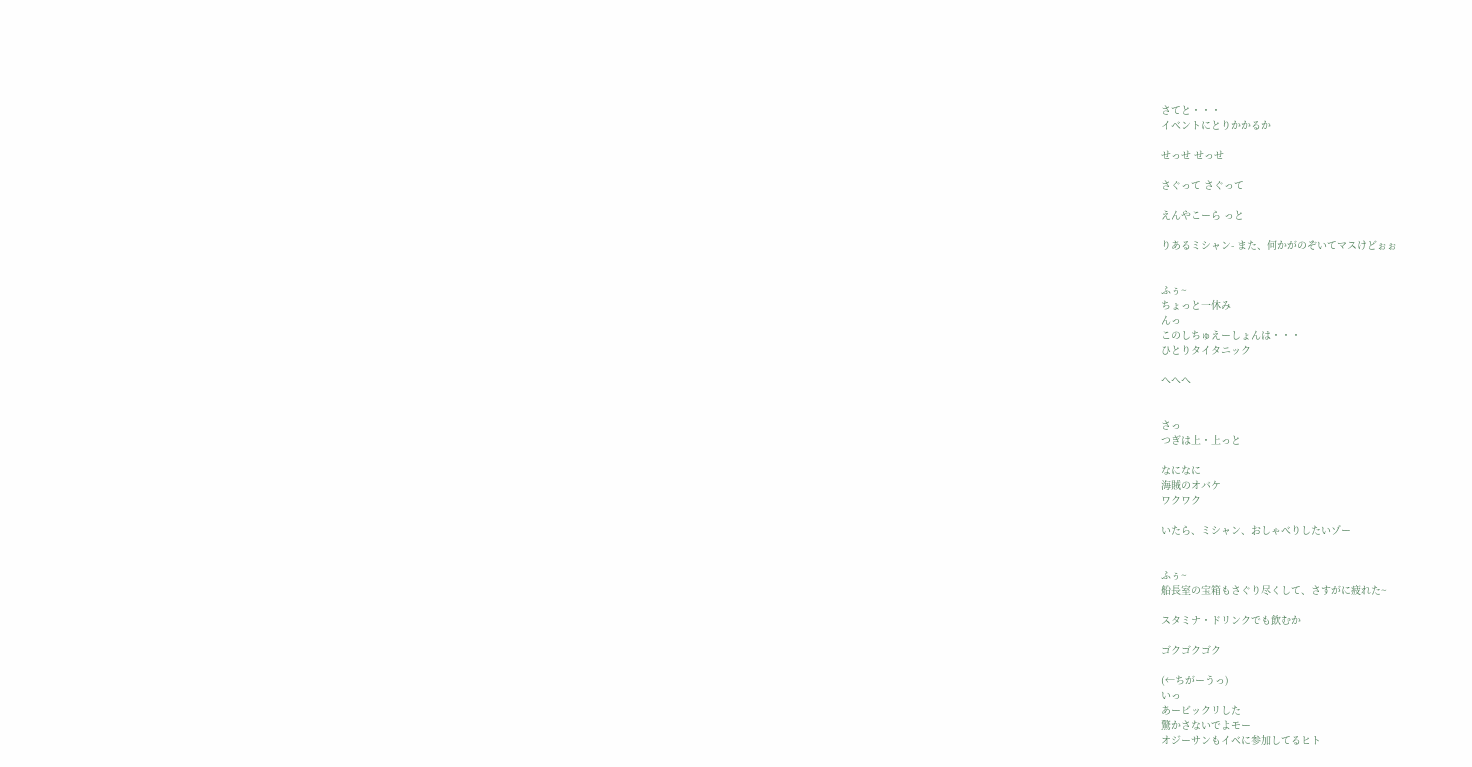さてと・・・
イベントにとりかかるか

せっせ せっせ

さぐって さぐって

えんやこーら っと

りあるミシャン- また、何かがのぞいてマスけどぉぉ


ふぅ~
ちょっと一休み
んっ
このしちゅえーしょんは・・・
ひとりタイタニック

へへへ


さっ
つぎは上・上っと

なになに
海賊のオバケ
ワクワク

いたら、ミシャン、おしゃべりしたいゾー


ふぅ~
船長室の宝箱もさぐり尽くして、さすがに疲れた~

スタミナ・ドリンクでも飲むか

ゴクゴクゴク

(←ちがーうっ)
いっ
あービックリした
驚かさないでよモー
オジーサンもイベに参加してるヒト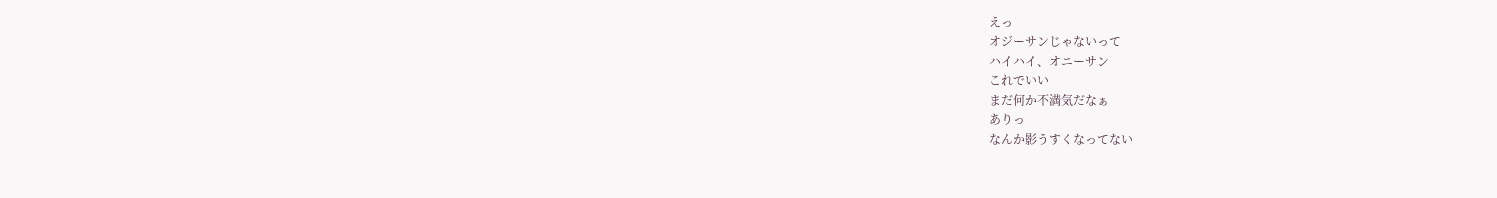えっ
オジーサンじゃないって
ハイハイ、オニーサン
これでいい
まだ何か不満気だなぁ
ありっ
なんか影うすくなってない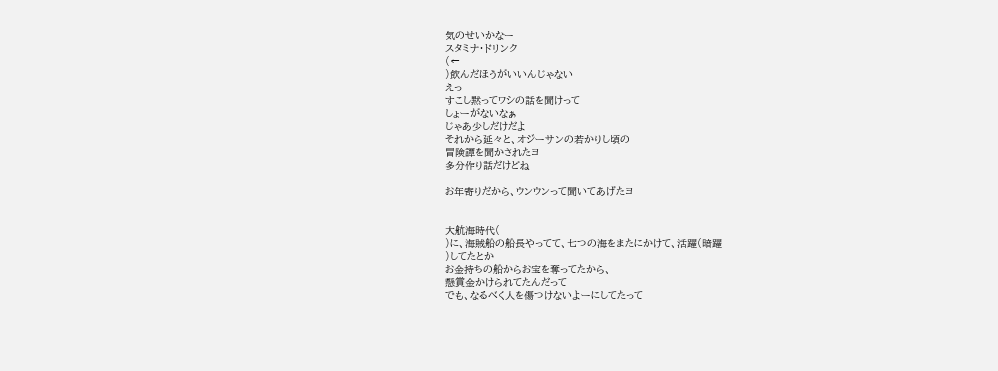気のせいかなー
スタミナ・ドリンク
(←
)飲んだほうがいいんじゃない
えっ
すこし黙ってワシの話を聞けって
しょーがないなぁ
じゃあ少しだけだよ
それから延々と、オジーサンの若かりし頃の
冒険譚を聞かされたヨ
多分作り話だけどね

お年寄りだから、ウンウンって聞いてあげたヨ


大航海時代(
)に、海賊船の船長やってて、七つの海をまたにかけて、活躍(暗躍
)してたとか
お金持ちの船からお宝を奪ってたから、
懸賞金かけられてたんだって
でも、なるべく人を傷つけないよーにしてたって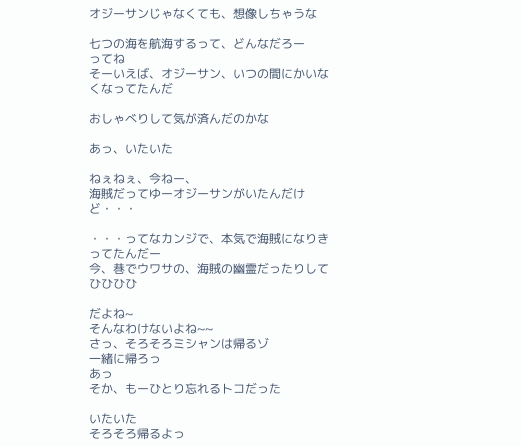オジーサンじゃなくても、想像しちゃうな

七つの海を航海するって、どんなだろー
ってね
そーいえば、オジーサン、いつの間にかいなくなってたんだ

おしゃべりして気が済んだのかな

あっ、いたいた

ねぇねぇ、今ねー、
海賊だってゆーオジーサンがいたんだけど・・・

・・・ってなカンジで、本気で海賊になりきってたんだー
今、巷でウワサの、海賊の幽霊だったりして
ひひひひ

だよね~
そんなわけないよね~~
さっ、そろそろミシャンは帰るゾ
一緒に帰ろっ
あっ
そか、もーひとり忘れるトコだった

いたいた
そろそろ帰るよっ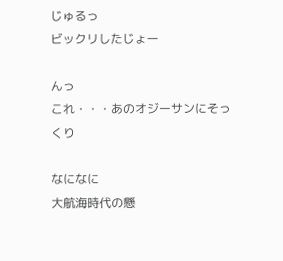じゅるっ
ビックリしたじょー

んっ
これ・・・あのオジーサンにそっくり

なになに
大航海時代の懸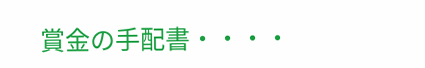賞金の手配書・・・・